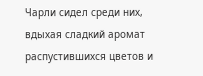Чарли сидел среди них, вдыхая сладкий аромат распустившихся цветов и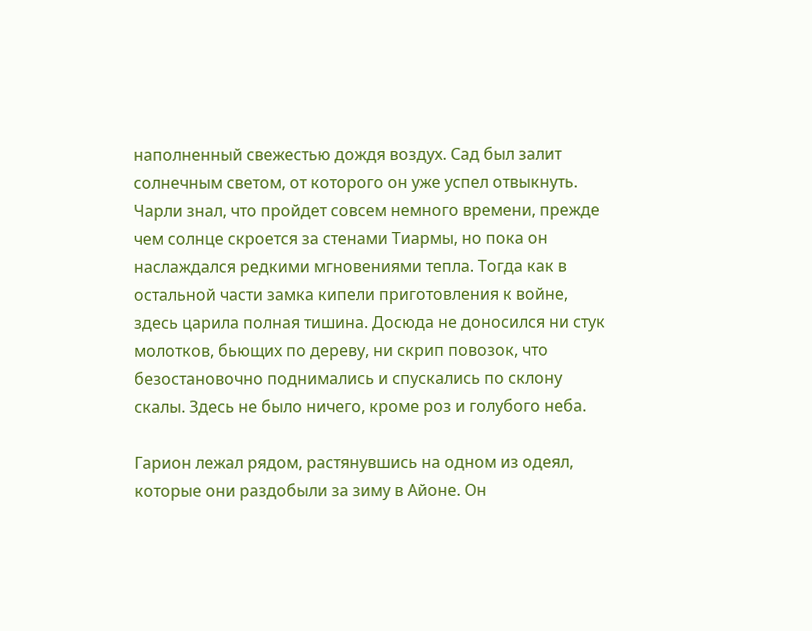наполненный свежестью дождя воздух. Сад был залит солнечным светом, от которого он уже успел отвыкнуть. Чарли знал, что пройдет совсем немного времени, прежде чем солнце скроется за стенами Тиармы, но пока он наслаждался редкими мгновениями тепла. Тогда как в остальной части замка кипели приготовления к войне, здесь царила полная тишина. Досюда не доносился ни стук молотков, бьющих по дереву, ни скрип повозок, что безостановочно поднимались и спускались по склону скалы. Здесь не было ничего, кроме роз и голубого неба.

Гарион лежал рядом, растянувшись на одном из одеял, которые они раздобыли за зиму в Айоне. Он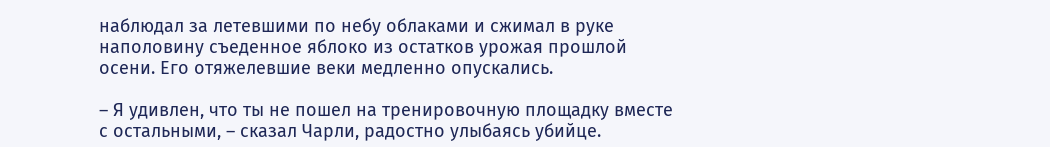наблюдал за летевшими по небу облаками и сжимал в руке наполовину съеденное яблоко из остатков урожая прошлой осени. Его отяжелевшие веки медленно опускались.

– Я удивлен, что ты не пошел на тренировочную площадку вместе с остальными, – сказал Чарли, радостно улыбаясь убийце.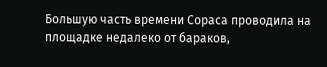Большую часть времени Сораса проводила на площадке недалеко от бараков,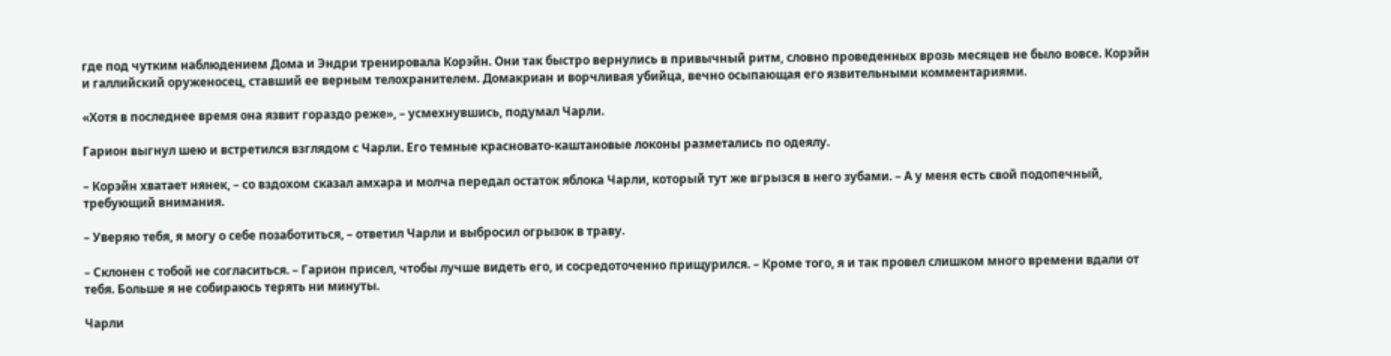где под чутким наблюдением Дома и Эндри тренировала Корэйн. Они так быстро вернулись в привычный ритм, словно проведенных врозь месяцев не было вовсе. Корэйн и галлийский оруженосец, ставший ее верным телохранителем. Домакриан и ворчливая убийца, вечно осыпающая его язвительными комментариями.

«Хотя в последнее время она язвит гораздо реже», – усмехнувшись, подумал Чарли.

Гарион выгнул шею и встретился взглядом с Чарли. Его темные красновато-каштановые локоны разметались по одеялу.

– Корэйн хватает нянек, – со вздохом сказал амхара и молча передал остаток яблока Чарли, который тут же вгрызся в него зубами. – А у меня есть свой подопечный, требующий внимания.

– Уверяю тебя, я могу о себе позаботиться, – ответил Чарли и выбросил огрызок в траву.

– Склонен с тобой не согласиться. – Гарион присел, чтобы лучше видеть его, и сосредоточенно прищурился. – Кроме того, я и так провел слишком много времени вдали от тебя. Больше я не собираюсь терять ни минуты.

Чарли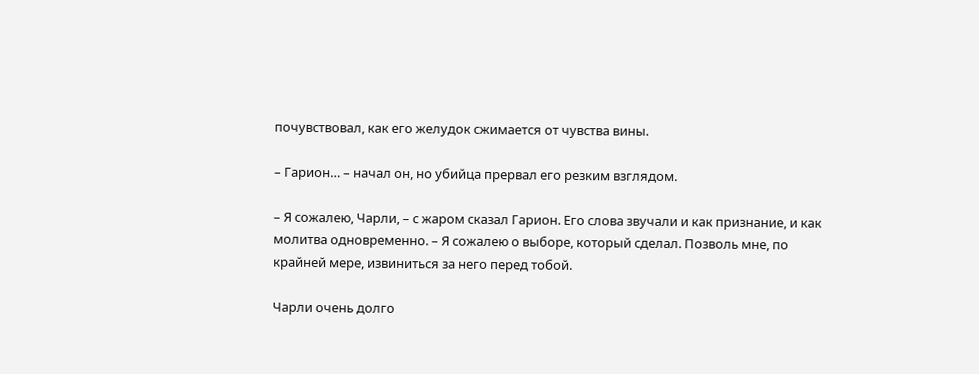почувствовал, как его желудок сжимается от чувства вины.

– Гарион… – начал он, но убийца прервал его резким взглядом.

– Я сожалею, Чарли, – с жаром сказал Гарион. Его слова звучали и как признание, и как молитва одновременно. – Я сожалею о выборе, который сделал. Позволь мне, по крайней мере, извиниться за него перед тобой.

Чарли очень долго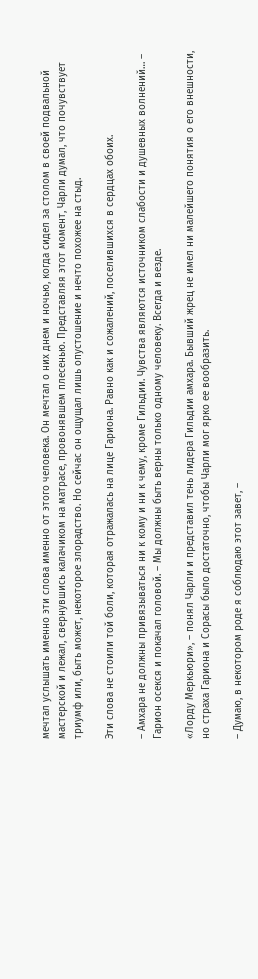мечтал услышать именно эти слова именно от этого человека. Он мечтал о них днем и ночью, когда сидел за столом в своей подвальной мастерской и лежал, свернувшись калачиком на матрасе, провонявшем плесенью. Представляя этот момент, Чарли думал, что почувствует триумф или, быть может, некоторое злорадство. Но сейчас он ощущал лишь опустошение и нечто похожее на стыд.

Эти слова не стоили той боли, которая отражалась на лице Гариона. Равно как и сожалений, поселившихся в сердцах обоих.

– Амхара не должны привязываться ни к кому и ни к чему, кроме Гильдии. Чувства являются источником слабости и душевных волнений… – Гарион осекся и покачал головой. – Мы должны быть верны только одному человеку. Всегда и везде.

«Лорду Меркьюри», – понял Чарли и представил тень лидера Гильдии амхара. Бывший жрец не имел ни малейшего понятия о его внешности, но страха Гариона и Сорасы было достаточно, чтобы Чарли мог ярко ее вообразить.

– Думаю, в некотором роде я соблюдаю этот завет, –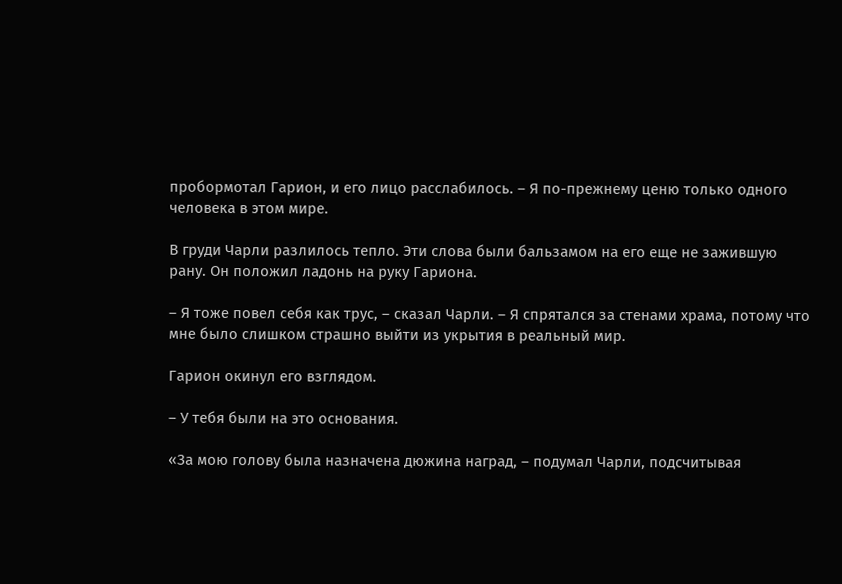пробормотал Гарион, и его лицо расслабилось. – Я по-прежнему ценю только одного человека в этом мире.

В груди Чарли разлилось тепло. Эти слова были бальзамом на его еще не зажившую рану. Он положил ладонь на руку Гариона.

– Я тоже повел себя как трус, – сказал Чарли. – Я спрятался за стенами храма, потому что мне было слишком страшно выйти из укрытия в реальный мир.

Гарион окинул его взглядом.

– У тебя были на это основания.

«За мою голову была назначена дюжина наград, – подумал Чарли, подсчитывая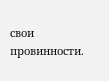свои провинности.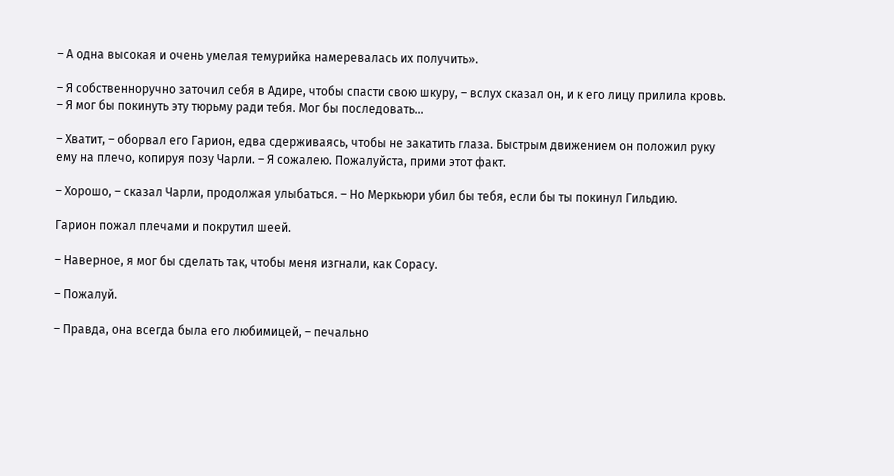– А одна высокая и очень умелая темурийка намеревалась их получить».

– Я собственноручно заточил себя в Адире, чтобы спасти свою шкуру, – вслух сказал он, и к его лицу прилила кровь. – Я мог бы покинуть эту тюрьму ради тебя. Мог бы последовать…

– Хватит, – оборвал его Гарион, едва сдерживаясь, чтобы не закатить глаза. Быстрым движением он положил руку ему на плечо, копируя позу Чарли. – Я сожалею. Пожалуйста, прими этот факт.

– Хорошо, – сказал Чарли, продолжая улыбаться. – Но Меркьюри убил бы тебя, если бы ты покинул Гильдию.

Гарион пожал плечами и покрутил шеей.

– Наверное, я мог бы сделать так, чтобы меня изгнали, как Сорасу.

– Пожалуй.

– Правда, она всегда была его любимицей, – печально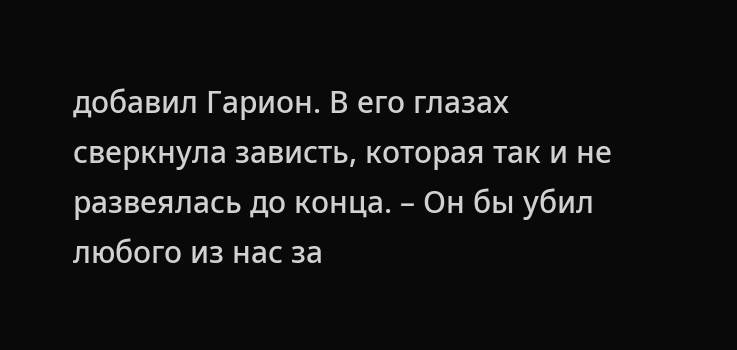добавил Гарион. В его глазах сверкнула зависть, которая так и не развеялась до конца. – Он бы убил любого из нас за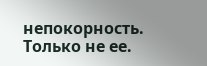непокорность. Только не ее.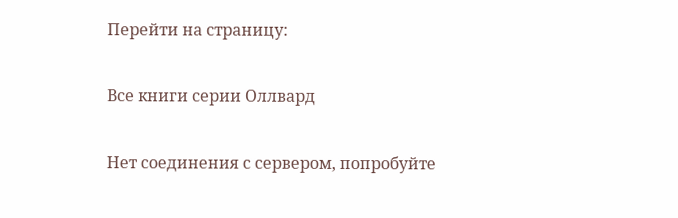Перейти на страницу:

Все книги серии Оллвард

Нет соединения с сервером, попробуйте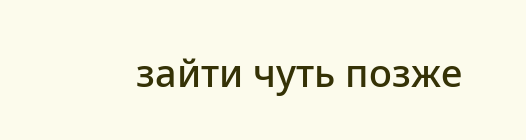зайти чуть позже